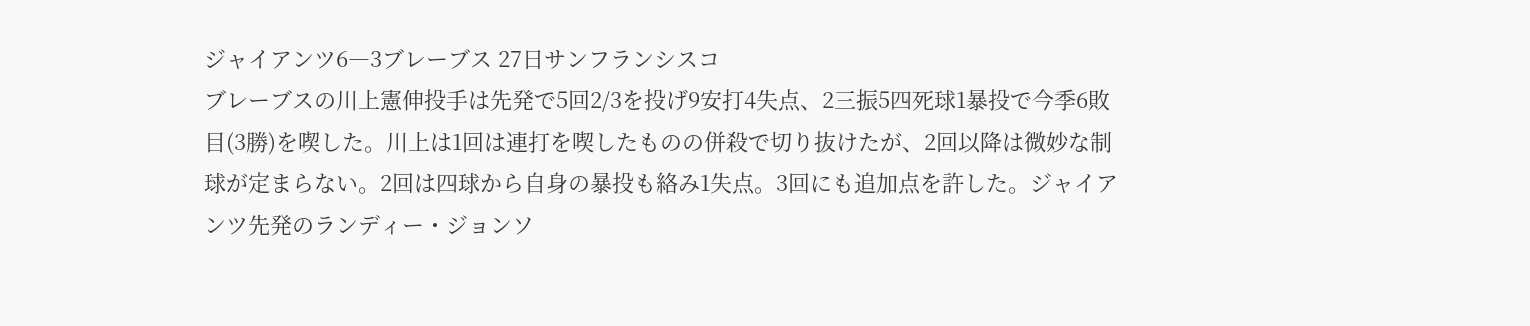ジャイアンツ6―3ブレーブス 27日サンフランシスコ
ブレーブスの川上憲伸投手は先発で5回2/3を投げ9安打4失点、2三振5四死球1暴投で今季6敗目(3勝)を喫した。川上は1回は連打を喫したものの併殺で切り抜けたが、2回以降は微妙な制球が定まらない。2回は四球から自身の暴投も絡み1失点。3回にも追加点を許した。ジャイアンツ先発のランディー・ジョンソ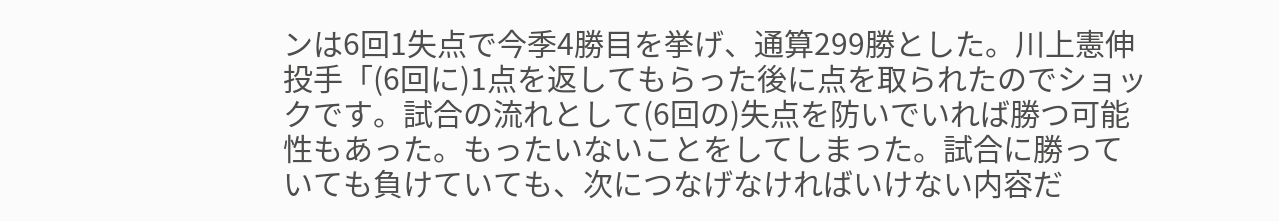ンは6回1失点で今季4勝目を挙げ、通算299勝とした。川上憲伸投手「(6回に)1点を返してもらった後に点を取られたのでショックです。試合の流れとして(6回の)失点を防いでいれば勝つ可能性もあった。もったいないことをしてしまった。試合に勝っていても負けていても、次につなげなければいけない内容だ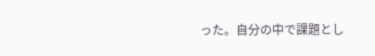った。自分の中で課題とし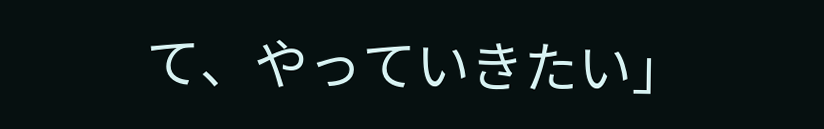て、やっていきたい」